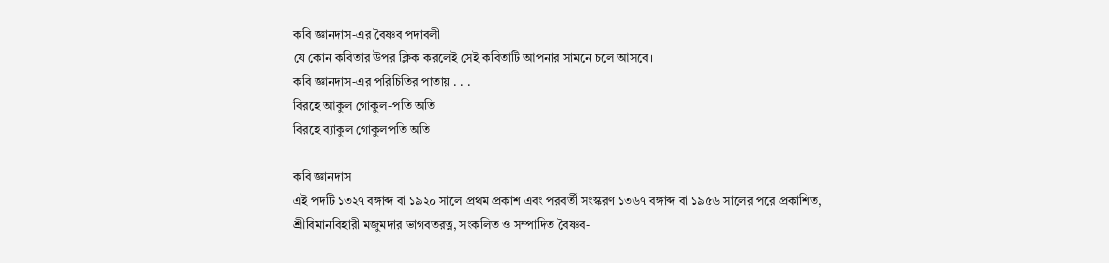কবি জ্ঞানদাস-এর বৈষ্ণব পদাবলী
যে কোন কবিতার উপর ক্লিক করলেই সেই কবিতাটি আপনার সামনে চলে আসবে।
কবি জ্ঞানদাস-এর পরিচিতির পাতায় . . .
বিরহে আকুল গোকুল-পতি অতি
বিরহে ব্যাকুল গোকুলপতি অতি

কবি জ্ঞানদাস
এই পদটি ১৩২৭ বঙ্গাব্দ বা ১৯২০ সালে প্রথম প্রকাশ এবং পরবর্তী সংস্করণ ১৩৬৭ বঙ্গাব্দ বা ১৯৫৬ সালের পরে প্রকাশিত, শ্রীবিমানবিহারী মজুমদার ভাগবতরত্ন, সংকলিত ও সম্পাদিত বৈষ্ণব-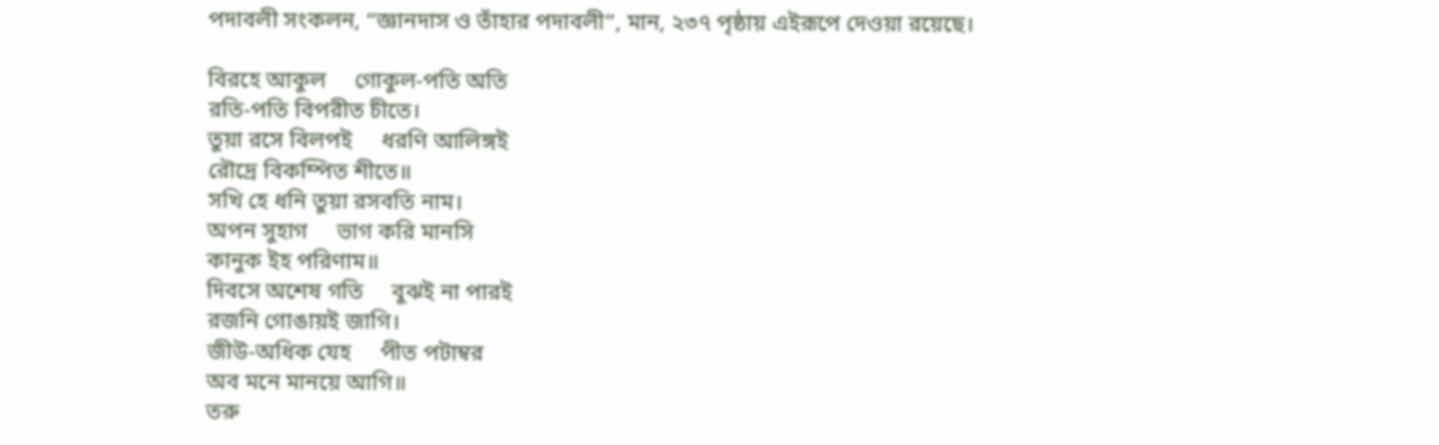পদাবলী সংকলন, “জ্ঞানদাস ও তাঁহার পদাবলী”, মান, ২৩৭ পৃষ্ঠায় এইরূপে দেওয়া রয়েছে।

বিরহে আকুল     গোকুল-পতি অতি
রতি-পতি বিপরীত চীতে।
তুয়া রসে বিলপই     ধরণি আলিঙ্গই
রৌদ্রে বিকম্পিত শীতে॥
সখি হে ধনি তুয়া রসবতি নাম।
অপন সুহাগ     ভাগ করি মানসি
কানুক ইহ পরিণাম॥
দিবসে অশেষ গতি     বুঝই না পারই
রজনি গোঙায়ই জাগি।
জীউ-অধিক যেহ     পীত পটাম্বর
অব মনে মানয়ে আগি॥
তরু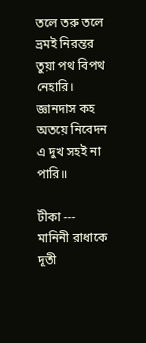তলে তরু তলে     ভ্রমই নিরন্তর
তুয়া পথ বিপথ নেহারি।
জ্ঞানদাস কহ     অতয়ে নিবেদন
এ দুখ সহই না পারি॥

টীকা ---
মানিনী রাধাকে দূতী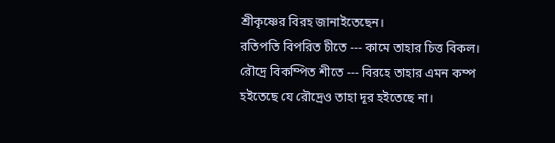শ্রীকৃষ্ণের বিরহ জানাইতেছেন।
রতিপতি বিপরিত চীতে --- কামে তাহার চিত্ত বিকল।
রৌদ্রে বিকম্পিত শীতে --- বিরহে তাহার এমন কম্প হইতেছে যে রৌদ্রেও তাহা দূর হইতেছে না।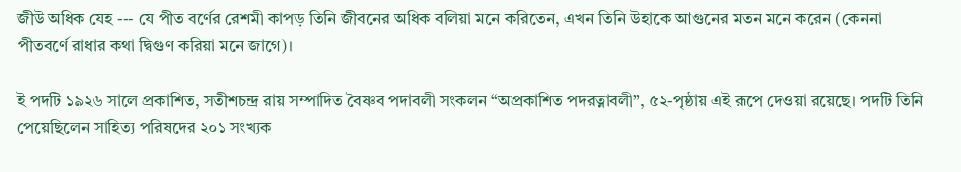জীউ অধিক যেহ --- যে পীত বর্ণের রেশমী কাপড় তিনি জীবনের অধিক বলিয়া মনে করিতেন, এখন তিনি উহাকে আগুনের মতন মনে করেন (কেননা পীতবর্ণে রাধার কথা দ্বিগুণ করিয়া মনে জাগে)।

ই পদটি ১৯২৬ সালে প্রকাশিত, সতীশচন্দ্র রায় সম্পাদিত বৈষ্ণব পদাবলী সংকলন “অপ্রকাশিত পদরত্নাবলী”, ৫২-পৃষ্ঠায় এই রূপে দেওয়া রয়েছে। পদটি তিনি পেয়েছিলেন সাহিত্য পরিষদের ২০১ সংখ্যক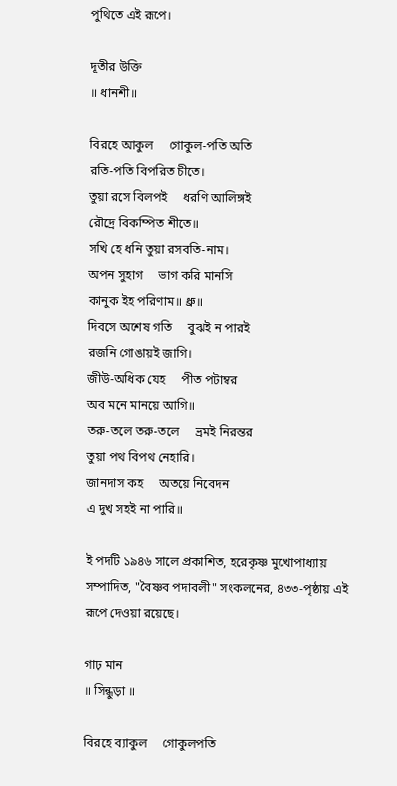পুথিতে এই রূপে।

দূতীর উক্তি
॥ ধানশী॥

বিরহে আকুল     গোকুল-পতি অতি
রতি-পতি বিপরিত চীতে।
তুয়া রসে বিলপই     ধরণি আলিঙ্গই
রৌদ্রে বিকম্পিত শীতে॥
সখি হে ধনি তুয়া রসবতি-নাম।
অপন সুহাগ     ভাগ করি মানসি
কানুক ইহ পরিণাম॥ ধ্রু॥
দিবসে অশেষ গতি     বুঝই ন পারই
রজনি গোঙায়ই জাগি।
জীউ-অধিক যেহ     পীত পটাম্বর
অব মনে মানয়ে আগি॥
তরু-তলে তরু-তলে     ভ্রমই নিরন্তর
তুয়া পথ বিপথ নেহারি।
জানদাস কহ     অতয়ে নিবেদন
এ দুখ সহই না পারি॥

ই পদটি ১৯৪৬ সালে প্রকাশিত, হরেকৃষ্ণ মুখোপাধ্যায় সম্পাদিত, "বৈষ্ণব পদাবলী" সংকলনের, ৪৩৩-পৃষ্ঠায় এই রূপে দেওয়া রয়েছে।

গাঢ় মান
॥ সিন্ধুড়া ॥

বিরহে ব্যাকুল     গোকুলপতি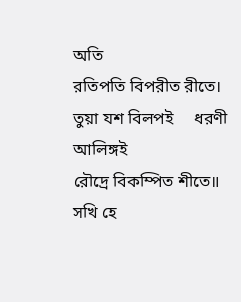অতি
রতিপতি বিপরীত রীতে।
তুয়া যশ বিলপই     ধরণী আলিঙ্গই
রৌদ্রে বিকম্পিত শীতে॥
সখি হে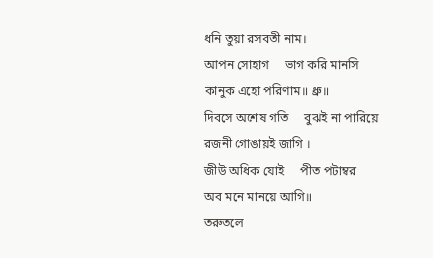ধনি তুয়া রসবতী নাম।
আপন সোহাগ     ভাগ করি মানসি
কানুক এহো পরিণাম॥ ধ্রু॥
দিবসে অশেষ গতি     বুঝই না পারিয়ে
রজনী গোঙায়ই জাগি ।
জীউ অধিক যোই     পীত পটাম্বর
অব মনে মানয়ে আগি॥
তরুতলে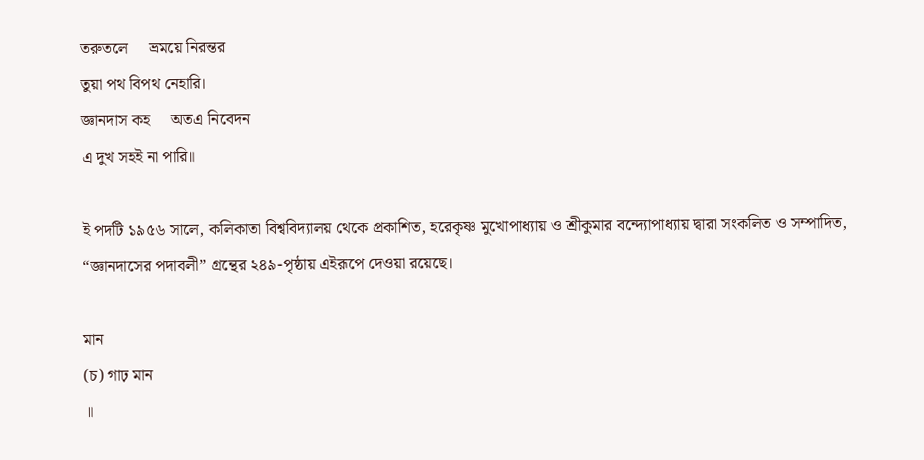তরুতলে     ভ্রময়ে নিরন্তর
তুয়া পথ বিপথ নেহারি।
জ্ঞানদাস কহ     অতএ নিবেদন
এ দুখ সহই না পারি॥

ই পদটি ১৯৫৬ সালে, কলিকাতা বিশ্ববিদ্যালয় থেকে প্রকাশিত, হরেকৃষ্ণ মুখোপাধ্যায় ও শ্রীকুমার বন্দ্যোপাধ্যায় দ্বারা সংকলিত ও সম্পাদিত, “জ্ঞানদাসের পদাবলী” গ্রন্থের ২৪৯-পৃষ্ঠায় এইরূপে দেওয়া রয়েছে।

মান
(চ) গাঢ় মান
॥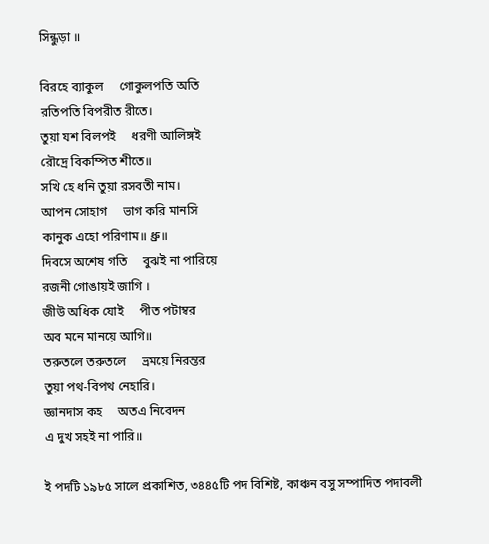সিন্ধুড়া ॥

বিরহে ব্যাকুল     গোকুলপতি অতি
রতিপতি বিপরীত রীতে।
তুয়া যশ বিলপই     ধরণী আলিঙ্গই
রৌদ্রে বিকম্পিত শীতে॥
সখি হে ধনি তুয়া রসবতী নাম।
আপন সোহাগ     ভাগ করি মানসি
কানুক এহো পরিণাম॥ ধ্রু॥
দিবসে অশেষ গতি     বুঝই না পারিয়ে
রজনী গোঙায়ই জাগি ।
জীউ অধিক যোই     পীত পটাম্বর
অব মনে মানয়ে আগি॥
তরুতলে তরুতলে     ভ্রময়ে নিরন্তর
তুয়া পথ-বিপথ নেহারি।
জ্ঞানদাস কহ     অতএ নিবেদন
এ দুখ সহই না পারি॥

ই পদটি ১৯৮৫ সালে প্রকাশিত, ৩৪৪৫টি পদ বিশিষ্ট, কাঞ্চন বসু সম্পাদিত পদাবলী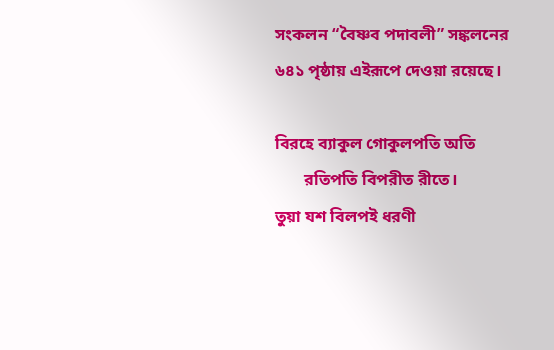সংকলন “বৈষ্ণব পদাবলী” সঙ্কলনের ৬৪১ পৃষ্ঠায় এইরূপে দেওয়া রয়েছে।

বিরহে ব্যাকুল গোকুলপতি অতি
       রতিপতি বিপরীত রীতে।
তুয়া যশ বিলপই ধরণী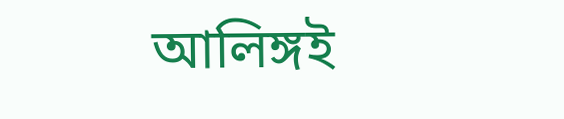আলিঙ্গই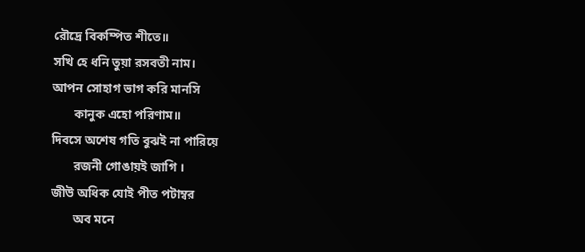রৌদ্রে বিকম্পিত শীতে॥
সখি হে ধনি তুয়া রসবতী নাম।
আপন সোহাগ ভাগ করি মানসি
       কানুক এহো পরিণাম॥
দিবসে অশেষ গতি বুঝই না পারিয়ে
       রজনী গোঙায়ই জাগি ।
জীউ অধিক যোই পীত পটাম্বর
       অব মনে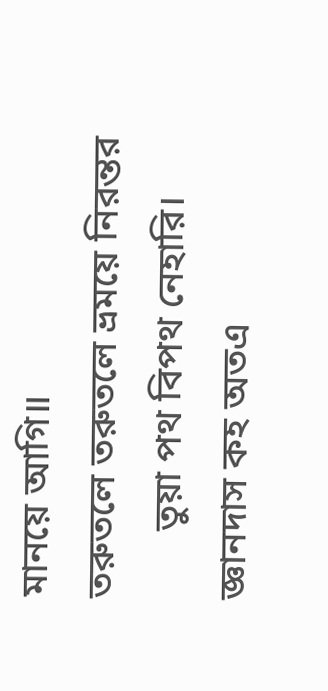মানয়ে আগি॥
তরুতলে তরুতলে ভ্রময়ে নিরন্তর
       তুয়া পথ বিপথ নেহারি।
জ্ঞানদাস কহ অতএ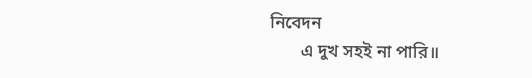নিবেদন
       এ দুখ সহই না পারি॥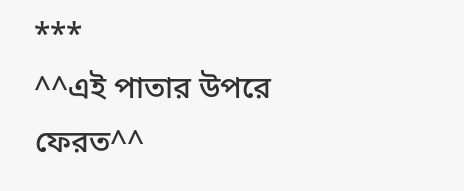***
^^এই পাতার উপরে ফেরত^^